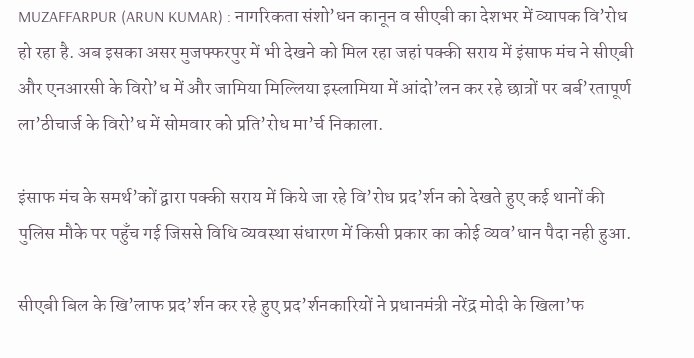MUZAFFARPUR (ARUN KUMAR) : नागरिकता संशो’धन कानून व सीएबी का देशभर में व्यापक वि’रोध हो रहा है. अब इसका असर मुजफ्फरपुर में भी देखने को मिल रहा जहां पक्की सराय में इंसाफ मंच ने सीएबी और एनआरसी के विरो’ध में और जामिया मिल्लिया इस्लामिया में आंदो’लन कर रहे छात्रों पर बर्ब’रतापूर्ण ला’ठीचार्ज के विरो’ध में सोमवार को प्रति’रोध मा’र्च निकाला.

इंसाफ मंच के समर्थ’कों द्वारा पक्की सराय में किये जा रहे वि’रोध प्रद’र्शन को देखते हुए कई थानों की पुलिस मौके पर पहुँच गई जिससे विधि व्यवस्था संधारण में किसी प्रकार का कोई व्यव’धान पैदा नही हुआ.

सीएबी बिल के खि’लाफ प्रद’र्शन कर रहे हुए प्रद’र्शनकारियों ने प्रधानमंत्री नरेंद्र मोदी के खिला’फ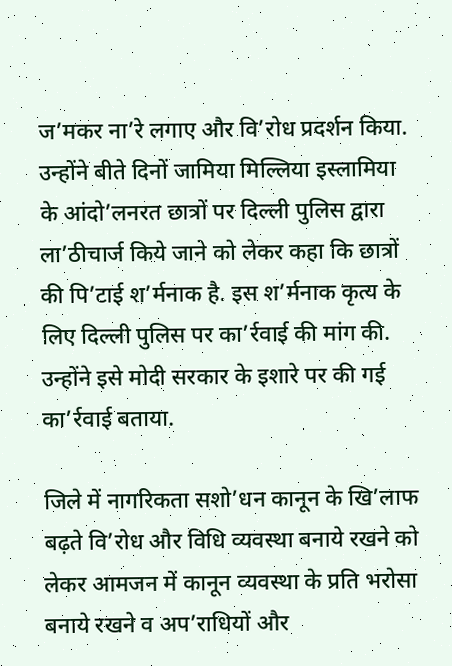ज’मकर ना’रे लगाए और वि’रोध प्रदर्शन किया. उन्होंने बीते दिनों जामिया मिल्लिया इस्लामिया के आंदो’लनरत छात्रों पर दिल्ली पुलिस द्वारा ला’ठीचार्ज किये जाने को लेकर कहा कि छात्रों की पि’टाई श’र्मनाक है. इस श’र्मनाक कृत्य के लिए दिल्ली पुलिस पर का’र्रवाई की मांग की. उन्होंने इसे मोदी सरकार के इशारे पर की गई का’र्रवाई बताया.

जिले में नागरिकता सशो’धन कानून के खि’लाफ बढ़ते वि’रोध और विधि व्यवस्था बनाये रखने को लेकर आमजन में कानून व्यवस्था के प्रति भरोसा बनाये रखने व अप’राधियों और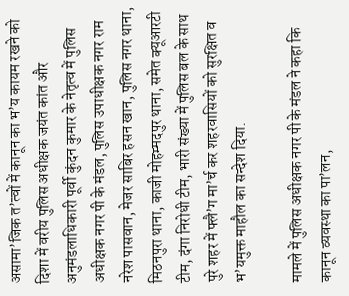असामा’जिक त’त्वों में कानून का भ’य कायम रखने को दिशा में वरीय पुलिस अधीक्षक जयंत कांत और अनुमंडलाधिकारी पूर्वी कुंदन कुमार के नेतृत्व में पुलिस अधीक्षक नगर पी के मंडल, पुलिस उपाधीक्षक नगर राम नरेश पासवान, मेजर साबिर हसन खान, पुलिस नगर थाना, मिठनपुरा थाना, काजी मोहम्मदपुर थाना, समेत क्यूआरटी टीम, दंगा निरोधी टीम, भारी संख्या में पुलिस बल के साथ पुरे शहर में फ्लै’ग मा’र्च कर शहरवासियों को सुरक्षित व भ’यमुक्त माहौल का सन्देश दिया.

मामले में पुलिस अधीक्षक नगर पी के मंडल ने कहा कि कानून व्यवस्था का पा’लन,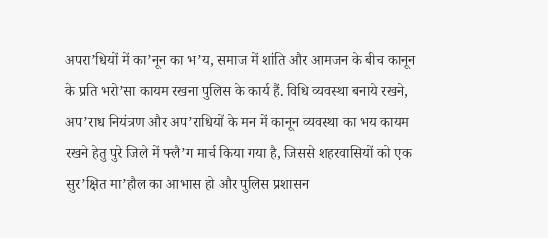अपरा’धियों में का’नून का भ’य, समाज में शांति और आमजन के बीच कानून के प्रति भरो’सा कायम रखना पुलिस के कार्य हैं. विधि व्यवस्था बनाये रखने, अप’राध नियंत्रण और अप’राधियों के मन में कानून व्यवस्था का भय कायम रखने हेतु पुरे जिले में फ्लै’ग मार्च किया गया है, जिससे शहरवासियों को एक सुर’क्षित मा’हौल का आभास हो और पुलिस प्रशासन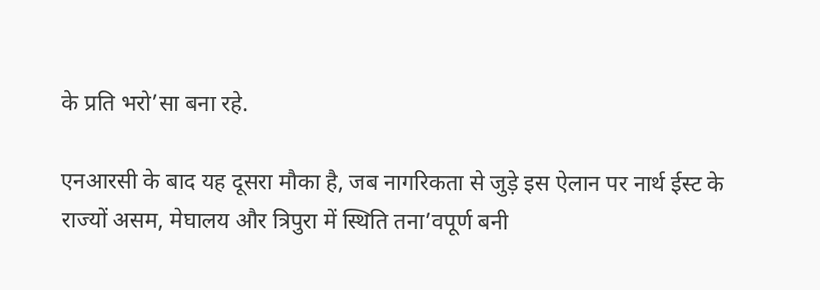के प्रति भरो’सा बना रहे.

एनआरसी के बाद यह दूसरा मौका है, जब नागरिकता से जुड़े इस ऐलान पर नार्थ ईस्ट के राज्यों असम, मेघालय और त्रिपुरा में स्थिति तना’वपूर्ण बनी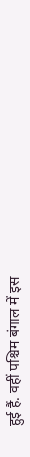हुई हैं. वहीं पश्चिम बंगाल में इस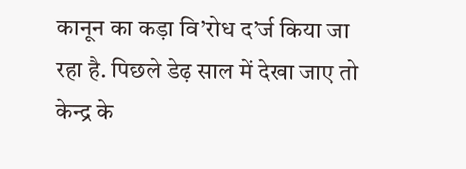कानून का कड़ा वि’रोध द’र्ज किया जा रहा है. पिछले डेढ़ साल में देखा जाए तो केन्द्र के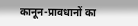कानून-प्रावधानों का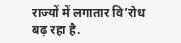राज्यों में लगातार वि’रोध बढ़ रहा है.